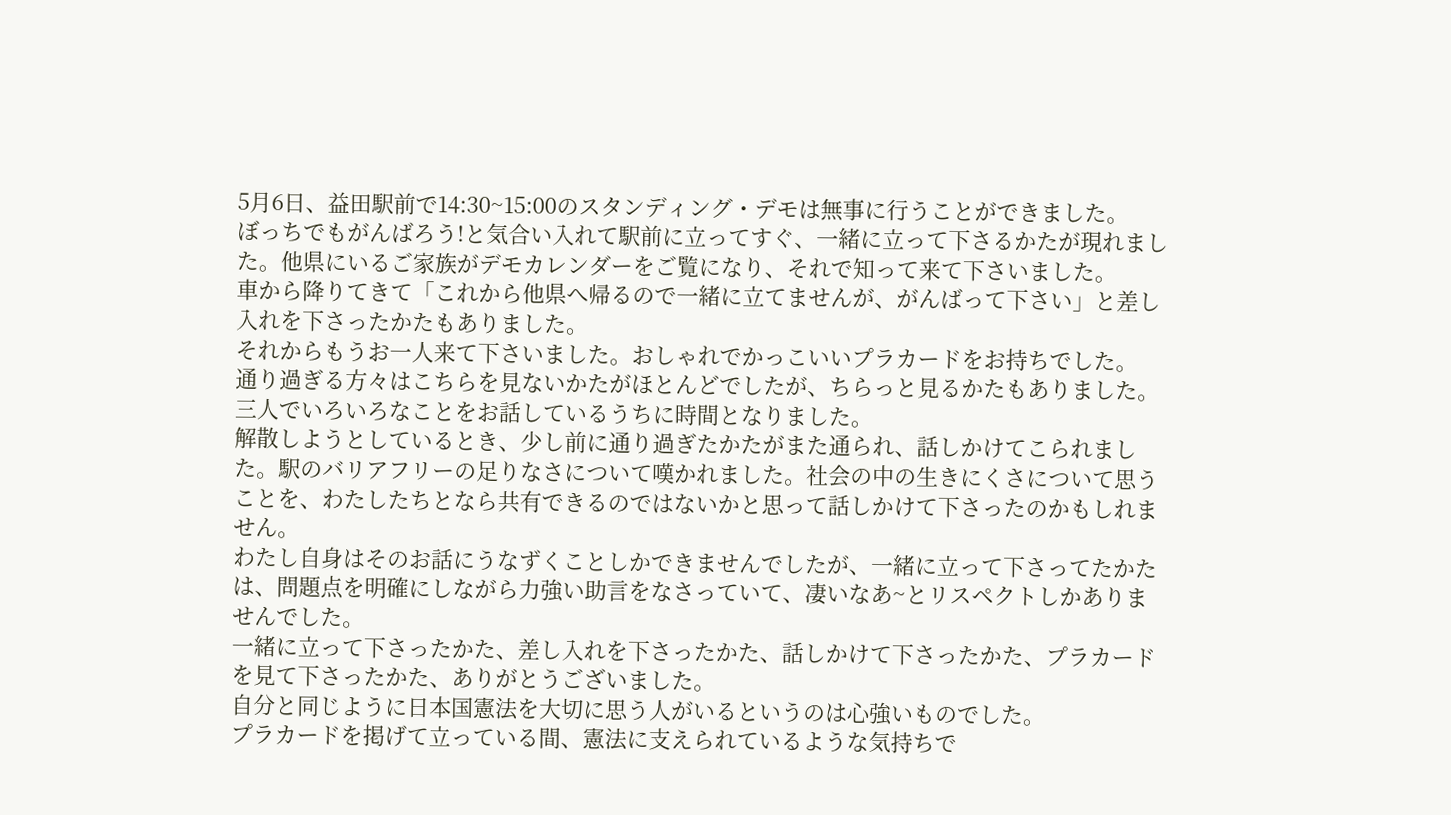5月6日、益田駅前で14:30~15:00のスタンディング・デモは無事に行うことができました。
ぼっちでもがんばろう!と気合い入れて駅前に立ってすぐ、一緒に立って下さるかたが現れました。他県にいるご家族がデモカレンダーをご覧になり、それで知って来て下さいました。
車から降りてきて「これから他県へ帰るので一緒に立てませんが、がんばって下さい」と差し入れを下さったかたもありました。
それからもうお一人来て下さいました。おしゃれでかっこいいプラカードをお持ちでした。
通り過ぎる方々はこちらを見ないかたがほとんどでしたが、ちらっと見るかたもありました。
三人でいろいろなことをお話しているうちに時間となりました。
解散しようとしているとき、少し前に通り過ぎたかたがまた通られ、話しかけてこられました。駅のバリアフリーの足りなさについて嘆かれました。社会の中の生きにくさについて思うことを、わたしたちとなら共有できるのではないかと思って話しかけて下さったのかもしれません。
わたし自身はそのお話にうなずくことしかできませんでしたが、一緒に立って下さってたかたは、問題点を明確にしながら力強い助言をなさっていて、凄いなあ~とリスペクトしかありませんでした。
一緒に立って下さったかた、差し入れを下さったかた、話しかけて下さったかた、プラカードを見て下さったかた、ありがとうございました。
自分と同じように日本国憲法を大切に思う人がいるというのは心強いものでした。
プラカードを掲げて立っている間、憲法に支えられているような気持ちで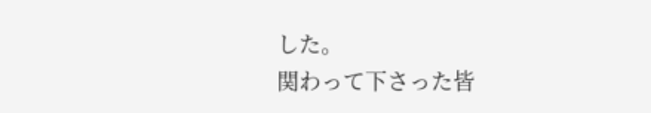した。
関わって下さった皆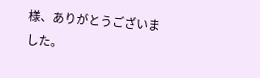様、ありがとうございました。